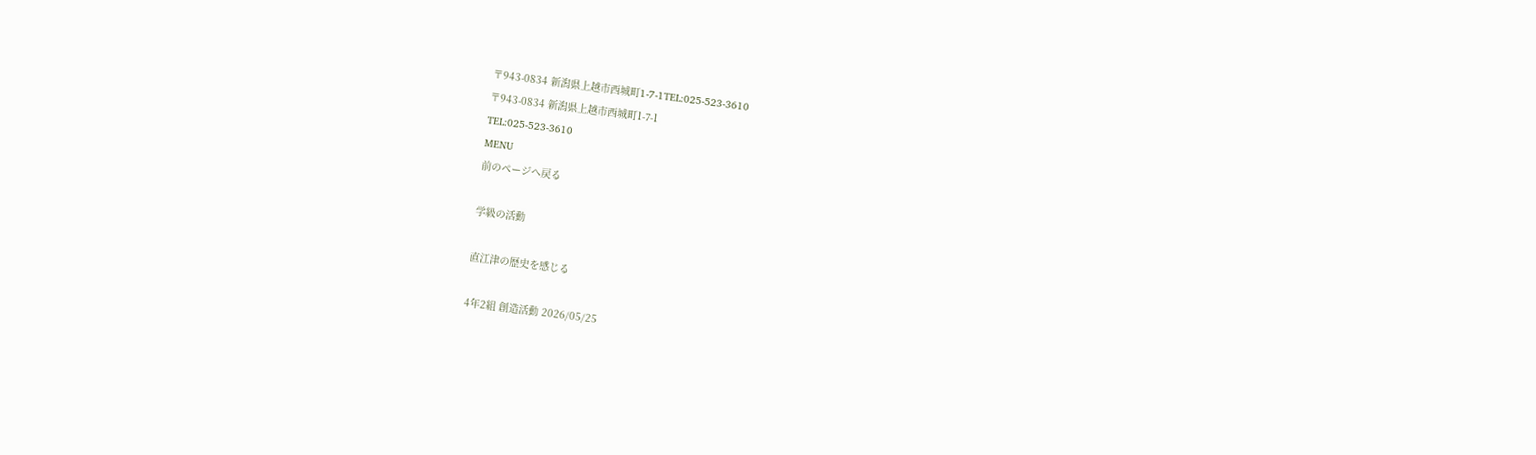〒943-0834 新潟県上越市西城町1-7-1TEL:025-523-3610
〒943-0834 新潟県上越市西城町1-7-1
TEL:025-523-3610
MENU
前のページへ戻る

学級の活動

直江津の歴史を感じる

4年2組 創造活動 2026/05/25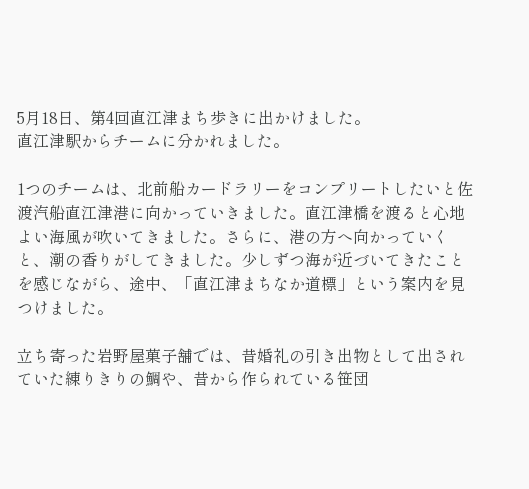5月18日、第4回直江津まち歩きに出かけました。
直江津駅からチームに分かれました。

1つのチームは、北前船カードラリーをコンプリートしたいと佐渡汽船直江津港に向かっていきました。直江津橋を渡ると心地よい海風が吹いてきました。さらに、港の方へ向かっていくと、潮の香りがしてきました。少しずつ海が近づいてきたことを感じながら、途中、「直江津まちなか道標」という案内を見つけました。

立ち寄った岩野屋菓子舗では、昔婚礼の引き出物として出されていた練りきりの鯛や、昔から作られている笹団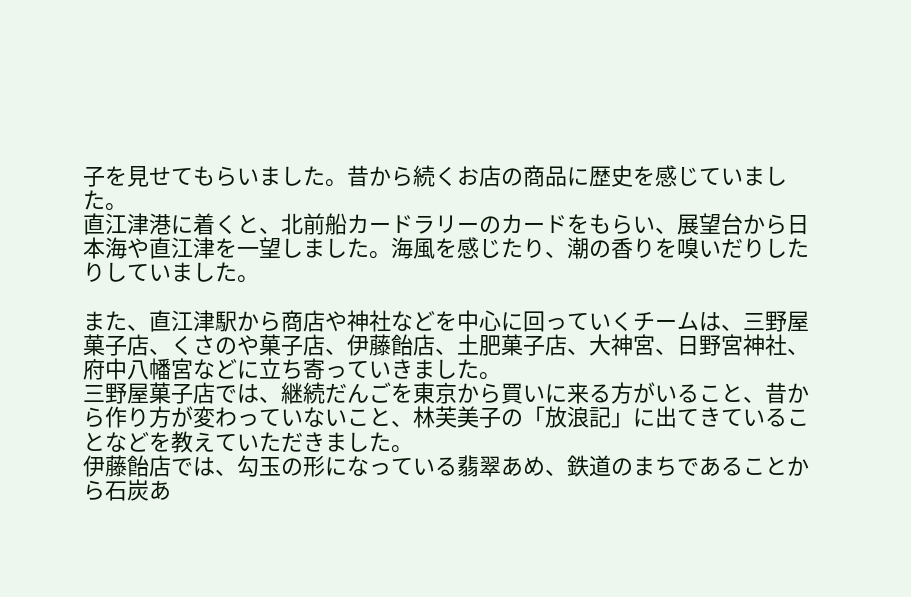子を見せてもらいました。昔から続くお店の商品に歴史を感じていました。
直江津港に着くと、北前船カードラリーのカードをもらい、展望台から日本海や直江津を一望しました。海風を感じたり、潮の香りを嗅いだりしたりしていました。

また、直江津駅から商店や神社などを中心に回っていくチームは、三野屋菓子店、くさのや菓子店、伊藤飴店、土肥菓子店、大神宮、日野宮神社、府中八幡宮などに立ち寄っていきました。
三野屋菓子店では、継続だんごを東京から買いに来る方がいること、昔から作り方が変わっていないこと、林芙美子の「放浪記」に出てきていることなどを教えていただきました。
伊藤飴店では、勾玉の形になっている翡翠あめ、鉄道のまちであることから石炭あ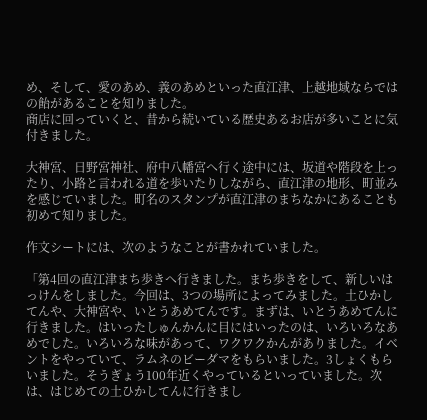め、そして、愛のあめ、義のあめといった直江津、上越地域ならではの飴があることを知りました。
商店に回っていくと、昔から続いている歴史あるお店が多いことに気付きました。

大神宮、日野宮神社、府中八幡宮へ行く途中には、坂道や階段を上ったり、小路と言われる道を歩いたりしながら、直江津の地形、町並みを感じていました。町名のスタンプが直江津のまちなかにあることも初めて知りました。

作文シートには、次のようなことが書かれていました。

「第4回の直江津まち歩きへ行きました。まち歩きをして、新しいはっけんをしました。今回は、3つの場所によってみました。土ひかしてんや、大神宮や、いとうあめてんです。まずは、いとうあめてんに行きました。はいったしゅんかんに目にはいったのは、いろいろなあめでした。いろいろな味があって、ワクワクかんがありました。イベントをやっていて、ラムネのビーダマをもらいました。3しょくもらいました。そうぎょう100年近くやっているといっていました。次は、はじめての土ひかしてんに行きまし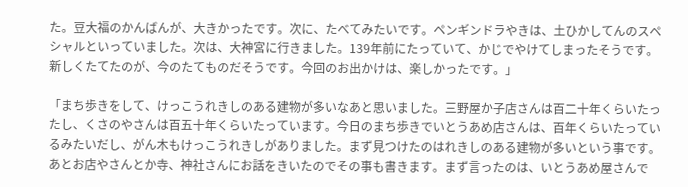た。豆大福のかんばんが、大きかったです。次に、たべてみたいです。ペンギンドラやきは、土ひかしてんのスペシャルといっていました。次は、大神宮に行きました。139年前にたっていて、かじでやけてしまったそうです。新しくたてたのが、今のたてものだそうです。今回のお出かけは、楽しかったです。」

「まち歩きをして、けっこうれきしのある建物が多いなあと思いました。三野屋か子店さんは百二十年くらいたったし、くさのやさんは百五十年くらいたっています。今日のまち歩きでいとうあめ店さんは、百年くらいたっているみたいだし、がん木もけっこうれきしがありました。まず見つけたのはれきしのある建物が多いという事です。あとお店やさんとか寺、神社さんにお話をきいたのでその事も書きます。まず言ったのは、いとうあめ屋さんで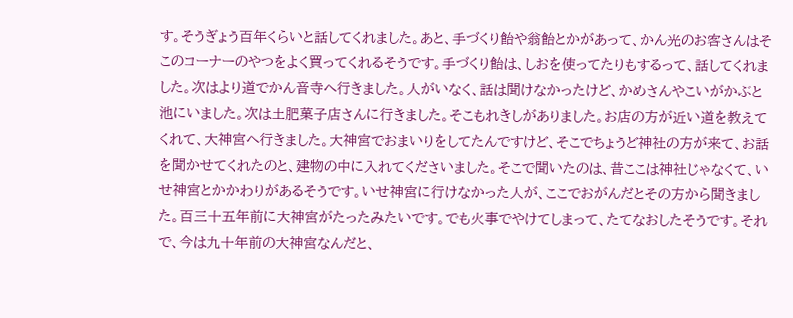す。そうぎょう百年くらいと話してくれました。あと、手づくり飴や翁飴とかがあって、かん光のお客さんはそこのコーナーのやつをよく買ってくれるそうです。手づくり飴は、しおを使ってたりもするって、話してくれました。次はより道でかん音寺へ行きました。人がいなく、話は聞けなかったけど、かめさんやこいがかぶと池にいました。次は土肥菓子店さんに行きました。そこもれきしがありました。お店の方が近い道を教えてくれて、大神宮へ行きました。大神宮でおまいりをしてたんですけど、そこでちょうど神社の方が来て、お話を聞かせてくれたのと、建物の中に入れてくださいました。そこで聞いたのは、昔ここは神社じゃなくて、いせ神宮とかかわりがあるそうです。いせ神宮に行けなかった人が、ここでおがんだとその方から聞きました。百三十五年前に大神宮がたったみたいです。でも火事でやけてしまって、たてなおしたそうです。それで、今は九十年前の大神宮なんだと、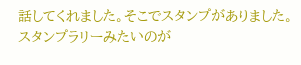話してくれました。そこでスタンプがありました。スタンプラリーみたいのが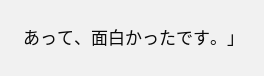あって、面白かったです。」